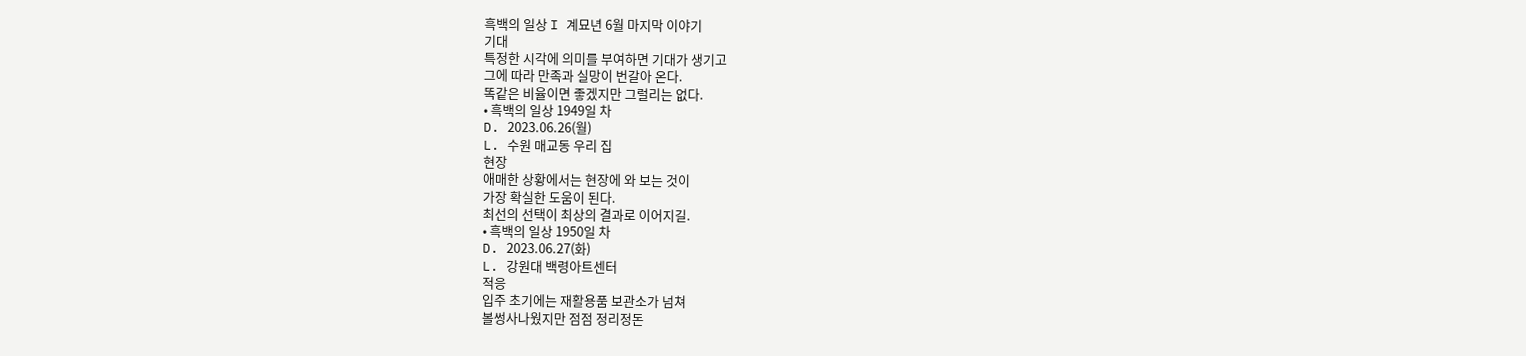흑백의 일상 I 계묘년 6월 마지막 이야기
기대
특정한 시각에 의미를 부여하면 기대가 생기고
그에 따라 만족과 실망이 번갈아 온다.
똑같은 비율이면 좋겠지만 그럴리는 없다.
• 흑백의 일상 1949일 차
D. 2023.06.26(월)
L. 수원 매교동 우리 집
현장
애매한 상황에서는 현장에 와 보는 것이
가장 확실한 도움이 된다.
최선의 선택이 최상의 결과로 이어지길.
• 흑백의 일상 1950일 차
D. 2023.06.27(화)
L. 강원대 백령아트센터
적응
입주 초기에는 재활용품 보관소가 넘쳐
볼썽사나웠지만 점점 정리정돈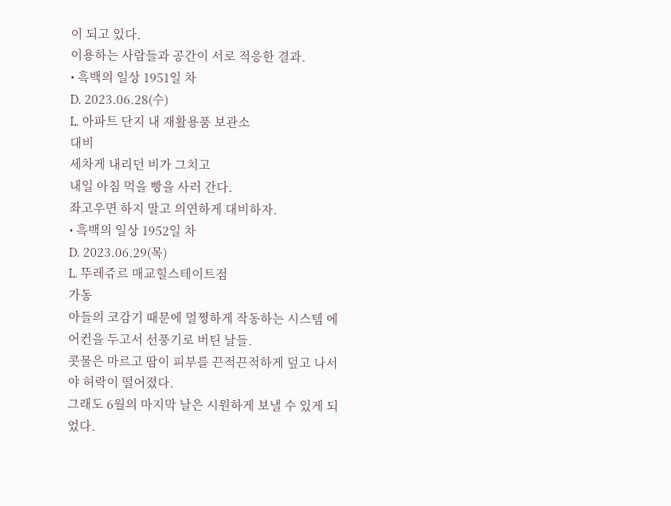이 되고 있다.
이용하는 사람들과 공간이 서로 적응한 결과.
• 흑백의 일상 1951일 차
D. 2023.06.28(수)
L. 아파트 단지 내 재활용품 보관소
대비
세차게 내리던 비가 그치고
내일 아침 먹을 빵을 사러 간다.
좌고우면 하지 말고 의연하게 대비하자.
• 흑백의 일상 1952일 차
D. 2023.06.29(목)
L. 뚜레쥬르 매교힐스테이트점
가동
아들의 코감기 때문에 멀쩡하게 작동하는 시스템 에어컨을 두고서 선풍기로 버틴 날들.
콧물은 마르고 땀이 피부를 끈적끈적하게 덮고 나서야 허락이 떨어졌다.
그래도 6월의 마지막 날은 시원하게 보낼 수 있게 되었다.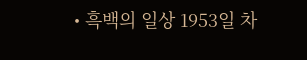• 흑백의 일상 1953일 차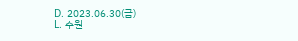D. 2023.06.30(금)
L. 수원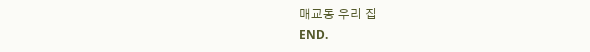매교동 우리 집
END.